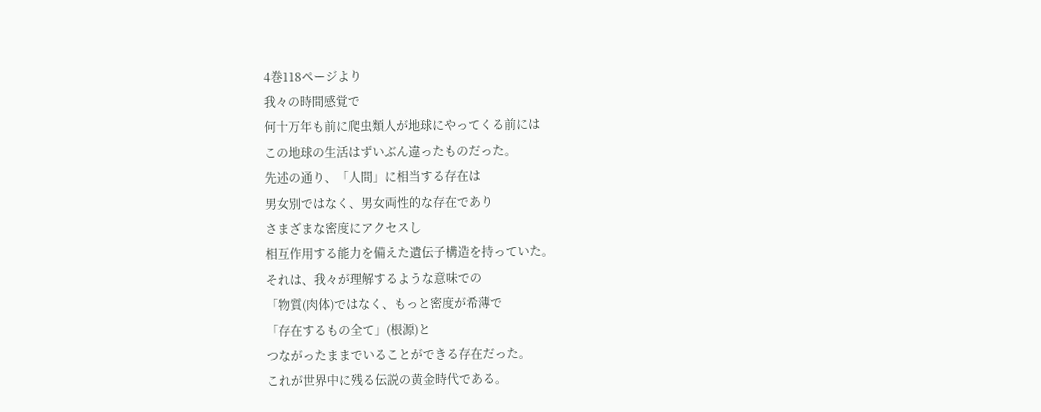4巻118ページより
我々の時間感覚で
何十万年も前に爬虫類人が地球にやってくる前には
この地球の生活はずいぶん違ったものだった。
先述の通り、「人間」に相当する存在は
男女別ではなく、男女両性的な存在であり
さまざまな密度にアクセスし
相互作用する能力を備えた遺伝子構造を持っていた。
それは、我々が理解するような意味での
「物質(肉体)ではなく、もっと密度が希薄で
「存在するもの全て」(根源)と
つながったままでいることができる存在だった。
これが世界中に残る伝説の黄金時代である。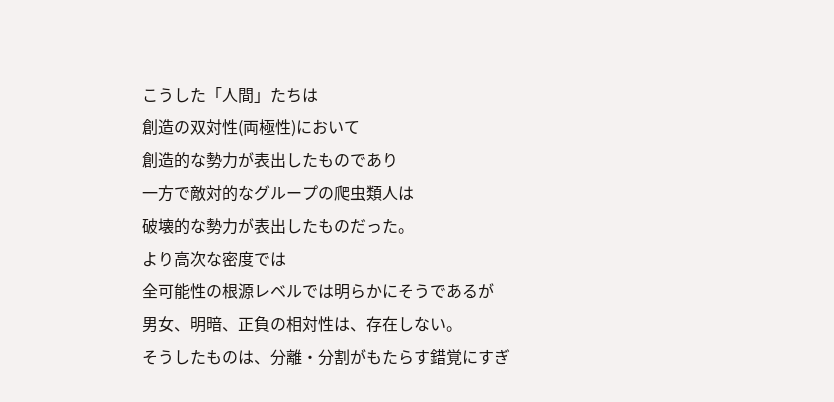こうした「人間」たちは
創造の双対性(両極性)において
創造的な勢力が表出したものであり
一方で敵対的なグループの爬虫類人は
破壊的な勢力が表出したものだった。
より高次な密度では
全可能性の根源レベルでは明らかにそうであるが
男女、明暗、正負の相対性は、存在しない。
そうしたものは、分離・分割がもたらす錯覚にすぎ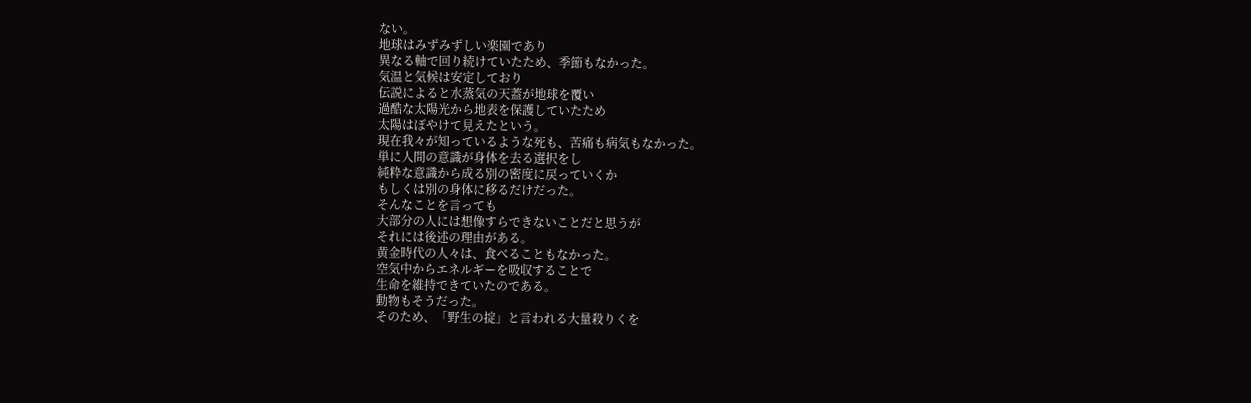ない。
地球はみずみずしい楽園であり
異なる軸で回り続けていたため、季節もなかった。
気温と気候は安定しており
伝説によると水蒸気の天蓋が地球を覆い
過酷な太陽光から地表を保護していたため
太陽はぼやけて見えたという。
現在我々が知っているような死も、苦痛も病気もなかった。
単に人間の意識が身体を去る選択をし
純粋な意識から成る別の密度に戻っていくか
もしくは別の身体に移るだけだった。
そんなことを言っても
大部分の人には想像すらできないことだと思うが
それには後述の理由がある。
黄金時代の人々は、食べることもなかった。
空気中からエネルギーを吸収することで
生命を維持できていたのである。
動物もそうだった。
そのため、「野生の掟」と言われる大量殺りくを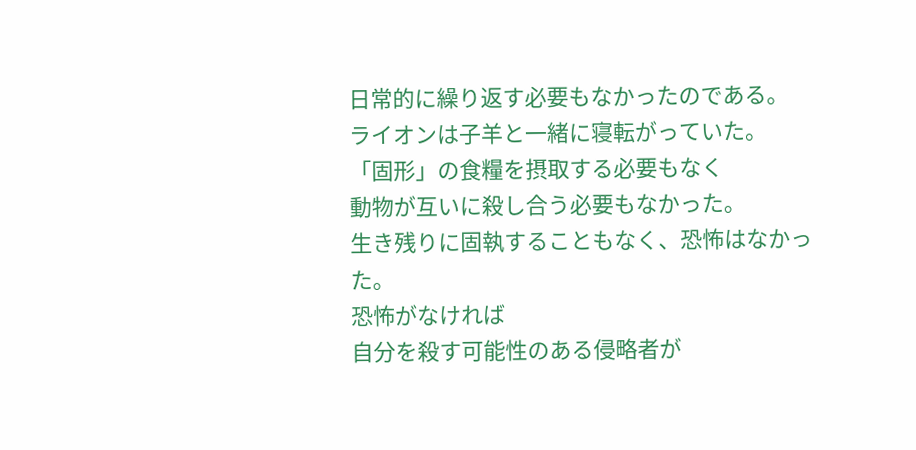日常的に繰り返す必要もなかったのである。
ライオンは子羊と一緒に寝転がっていた。
「固形」の食糧を摂取する必要もなく
動物が互いに殺し合う必要もなかった。
生き残りに固執することもなく、恐怖はなかった。
恐怖がなければ
自分を殺す可能性のある侵略者が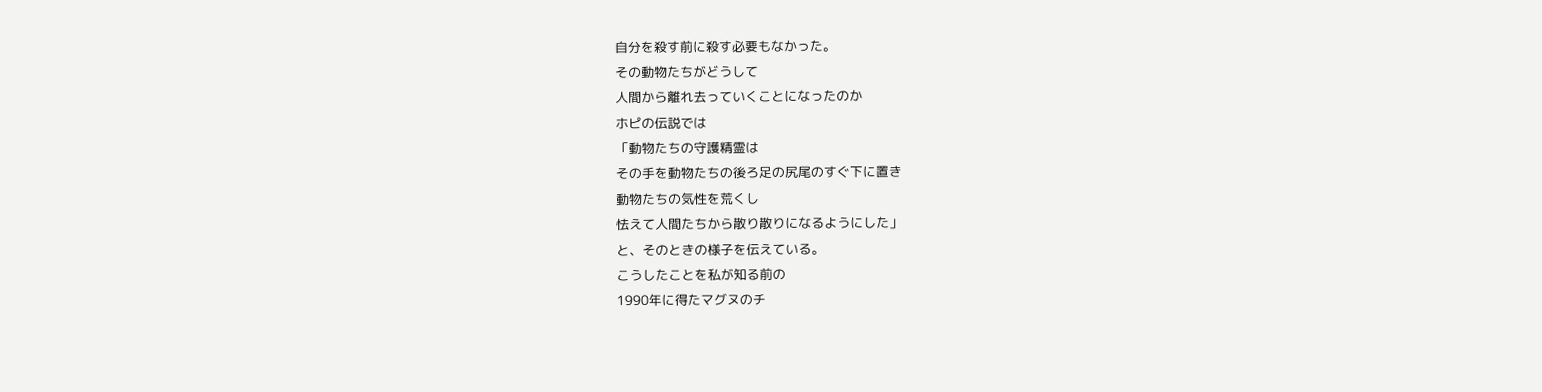自分を殺す前に殺す必要もなかった。
その動物たちがどうして
人間から離れ去っていくことになったのか
ホピの伝説では
「動物たちの守護精霊は
その手を動物たちの後ろ足の尻尾のすぐ下に置き
動物たちの気性を荒くし
怯えて人間たちから散り散りになるようにした」
と、そのときの様子を伝えている。
こうしたことを私が知る前の
1990年に得たマグヌのチ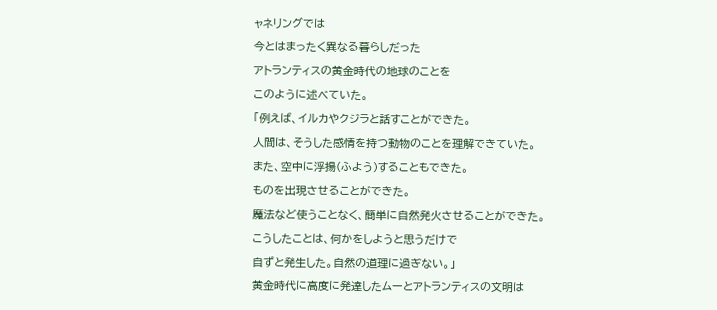ャネリングでは
今とはまったく異なる暮らしだった
アトランティスの黄金時代の地球のことを
このように述べていた。
「例えば、イルカやクジラと話すことができた。
人間は、そうした感情を持つ動物のことを理解できていた。
また、空中に浮揚(ふよう)することもできた。
ものを出現させることができた。
魔法など使うことなく、簡単に自然発火させることができた。
こうしたことは、何かをしようと思うだけで
自ずと発生した。自然の道理に過ぎない。」
黄金時代に高度に発達したムーとアトランティスの文明は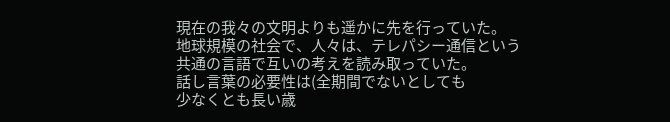現在の我々の文明よりも遥かに先を行っていた。
地球規模の社会で、人々は、テレパシー通信という
共通の言語で互いの考えを読み取っていた。
話し言葉の必要性は(全期間でないとしても
少なくとも長い歳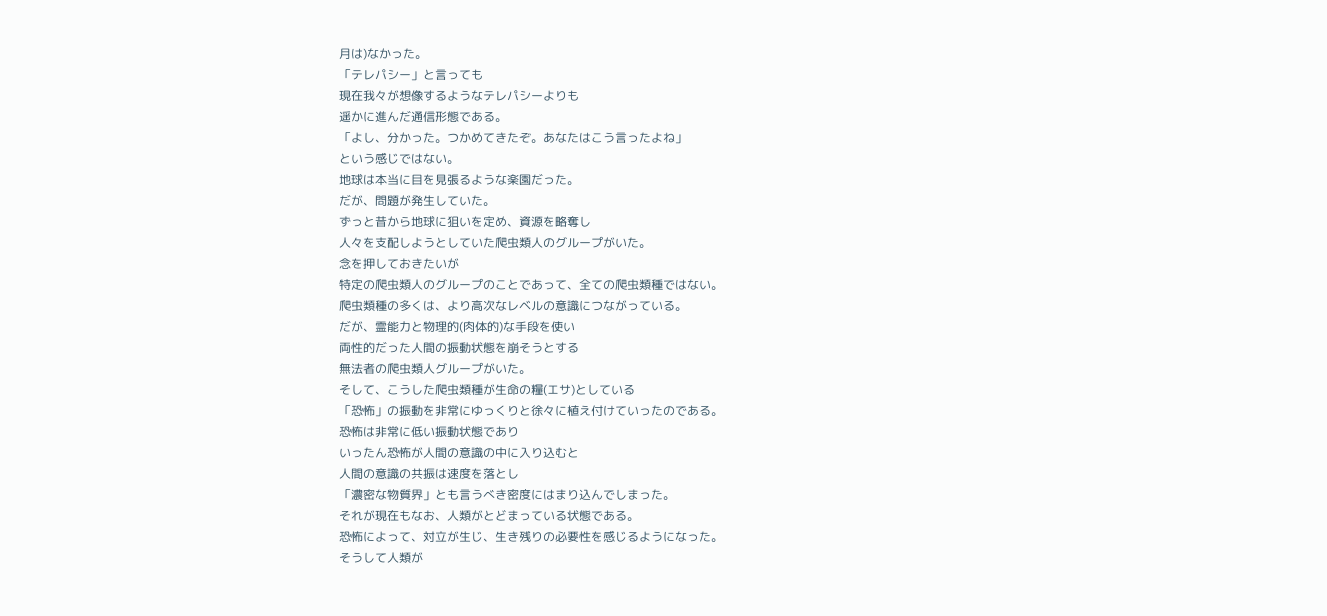月は)なかった。
「テレパシー」と言っても
現在我々が想像するようなテレパシーよりも
遥かに進んだ通信形態である。
「よし、分かった。つかめてきたぞ。あなたはこう言ったよね」
という感じではない。
地球は本当に目を見張るような楽園だった。
だが、問題が発生していた。
ずっと昔から地球に狙いを定め、資源を略奪し
人々を支配しようとしていた爬虫類人のグループがいた。
念を押しておきたいが
特定の爬虫類人のグループのことであって、全ての爬虫類種ではない。
爬虫類種の多くは、より高次なレベルの意識につながっている。
だが、霊能力と物理的(肉体的)な手段を使い
両性的だった人間の振動状態を崩そうとする
無法者の爬虫類人グループがいた。
そして、こうした爬虫類種が生命の糧(エサ)としている
「恐怖」の振動を非常にゆっくりと徐々に植え付けていったのである。
恐怖は非常に低い振動状態であり
いったん恐怖が人間の意識の中に入り込むと
人間の意識の共振は速度を落とし
「濃密な物質界」とも言うべき密度にはまり込んでしまった。
それが現在もなお、人類がとどまっている状態である。
恐怖によって、対立が生じ、生き残りの必要性を感じるようになった。
そうして人類が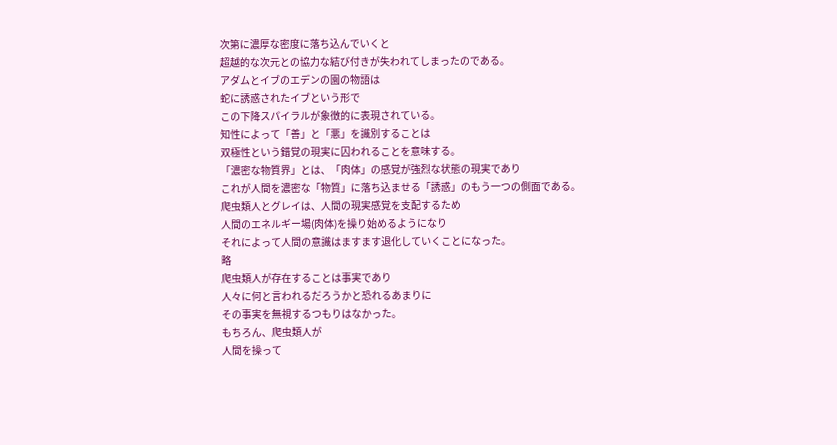次第に濃厚な密度に落ち込んでいくと
超越的な次元との協力な結び付きが失われてしまったのである。
アダムとイブのエデンの園の物語は
蛇に誘惑されたイブという形で
この下降スパイラルが象徴的に表現されている。
知性によって「善」と「悪」を識別することは
双極性という錯覚の現実に囚われることを意味する。
「濃密な物質界」とは、「肉体」の感覚が強烈な状態の現実であり
これが人間を濃密な「物質」に落ち込ませる「誘惑」のもう一つの側面である。
爬虫類人とグレイは、人間の現実感覚を支配するため
人間のエネルギー場(肉体)を操り始めるようになり
それによって人間の意識はますます退化していくことになった。
略
爬虫類人が存在することは事実であり
人々に何と言われるだろうかと恐れるあまりに
その事実を無視するつもりはなかった。
もちろん、爬虫類人が
人間を操って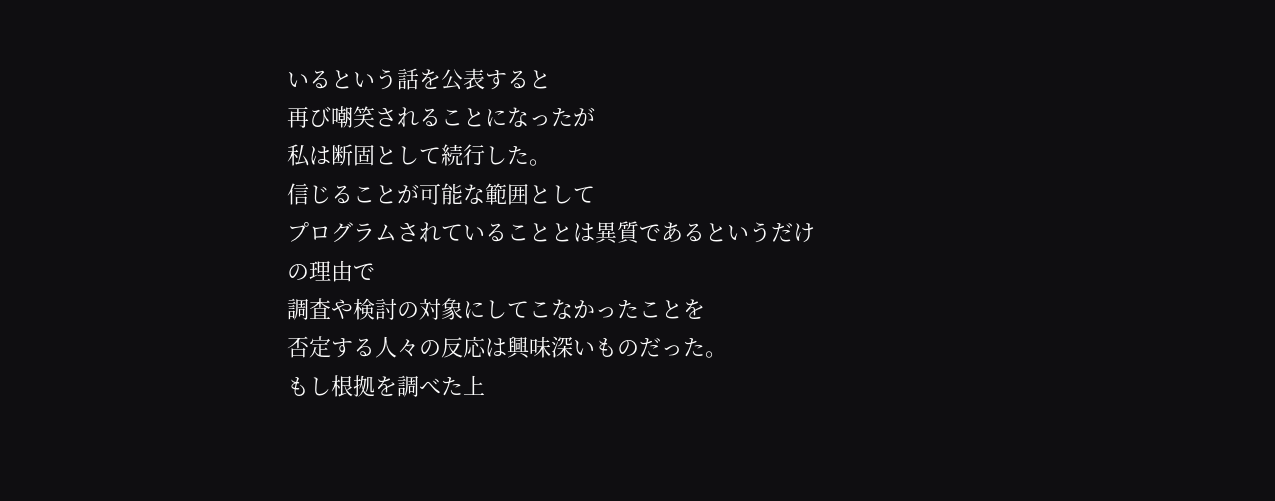いるという話を公表すると
再び嘲笑されることになったが
私は断固として続行した。
信じることが可能な範囲として
プログラムされていることとは異質であるというだけの理由で
調査や検討の対象にしてこなかったことを
否定する人々の反応は興味深いものだった。
もし根拠を調べた上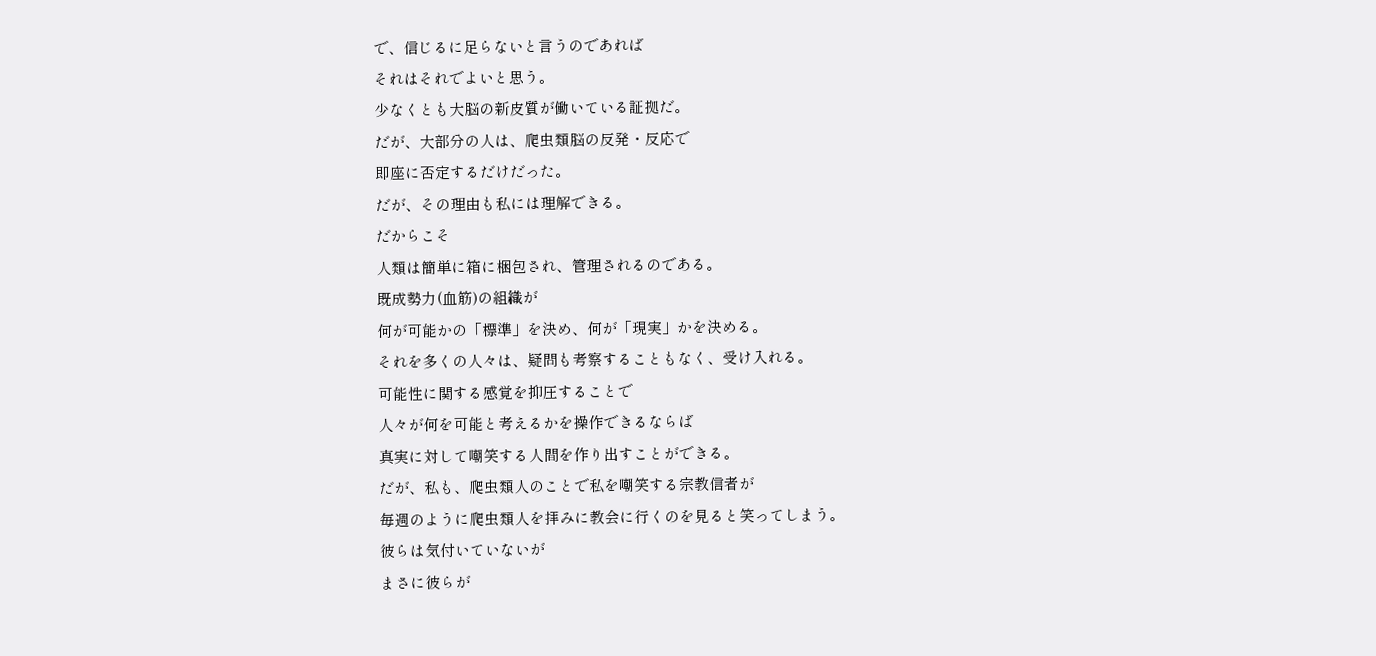で、信じるに足らないと言うのであれば
それはそれでよいと思う。
少なくとも大脳の新皮質が働いている証拠だ。
だが、大部分の人は、爬虫類脳の反発・反応で
即座に否定するだけだった。
だが、その理由も私には理解できる。
だからこそ
人類は簡単に箱に梱包され、管理されるのである。
既成勢力(血筋)の組織が
何が可能かの「標準」を決め、何が「現実」かを決める。
それを多くの人々は、疑問も考察することもなく、受け入れる。
可能性に関する感覚を抑圧することで
人々が何を可能と考えるかを操作できるならば
真実に対して嘲笑する人間を作り出すことができる。
だが、私も、爬虫類人のことで私を嘲笑する宗教信者が
毎週のように爬虫類人を拝みに教会に行くのを見ると笑ってしまう。
彼らは気付いていないが
まさに彼らが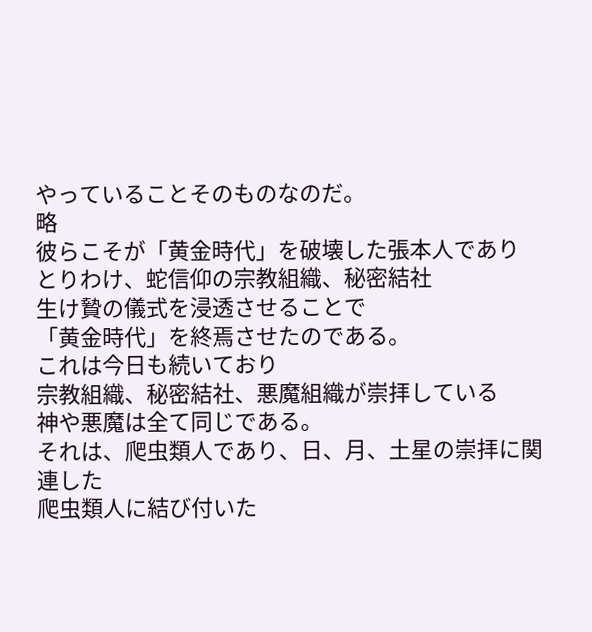やっていることそのものなのだ。
略
彼らこそが「黄金時代」を破壊した張本人であり
とりわけ、蛇信仰の宗教組織、秘密結社
生け贄の儀式を浸透させることで
「黄金時代」を終焉させたのである。
これは今日も続いており
宗教組織、秘密結社、悪魔組織が崇拝している
神や悪魔は全て同じである。
それは、爬虫類人であり、日、月、土星の崇拝に関連した
爬虫類人に結び付いた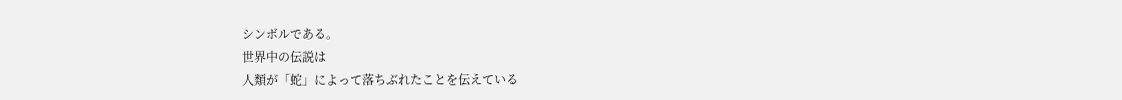シンボルである。
世界中の伝説は
人類が「蛇」によって落ちぶれたことを伝えている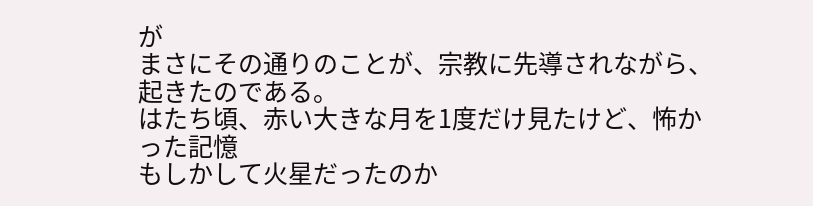が
まさにその通りのことが、宗教に先導されながら、起きたのである。
はたち頃、赤い大きな月を1度だけ見たけど、怖かった記憶
もしかして火星だったのか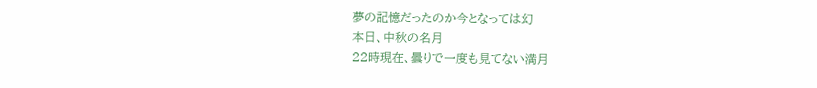夢の記憶だったのか今となっては幻
本日、中秋の名月
22時現在、曇りで一度も見てない満月